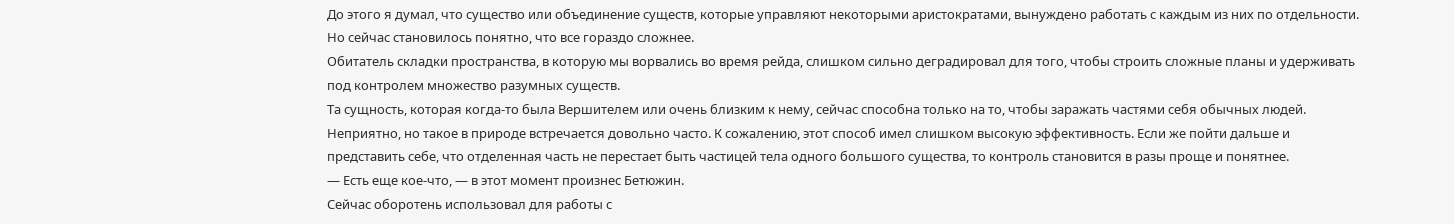До этого я думал, что существо или объединение существ, которые управляют некоторыми аристократами, вынуждено работать с каждым из них по отдельности. Но сейчас становилось понятно, что все гораздо сложнее.
Обитатель складки пространства, в которую мы ворвались во время рейда, слишком сильно деградировал для того, чтобы строить сложные планы и удерживать под контролем множество разумных существ.
Та сущность, которая когда-то была Вершителем или очень близким к нему, сейчас способна только на то, чтобы заражать частями себя обычных людей.
Неприятно, но такое в природе встречается довольно часто. К сожалению, этот способ имел слишком высокую эффективность. Если же пойти дальше и представить себе, что отделенная часть не перестает быть частицей тела одного большого существа, то контроль становится в разы проще и понятнее.
— Есть еще кое-что, — в этот момент произнес Бетюжин.
Сейчас оборотень использовал для работы с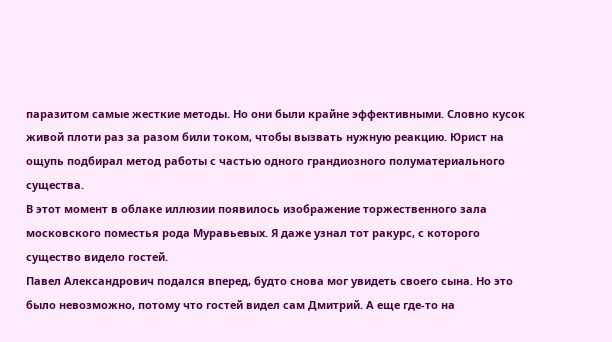паразитом самые жесткие методы. Но они были крайне эффективными. Словно кусок живой плоти раз за разом били током, чтобы вызвать нужную реакцию. Юрист на ощупь подбирал метод работы с частью одного грандиозного полуматериального существа.
В этот момент в облаке иллюзии появилось изображение торжественного зала московского поместья рода Муравьевых. Я даже узнал тот ракурс, с которого существо видело гостей.
Павел Александрович подался вперед, будто снова мог увидеть своего сына. Но это было невозможно, потому что гостей видел сам Дмитрий. А еще где-то на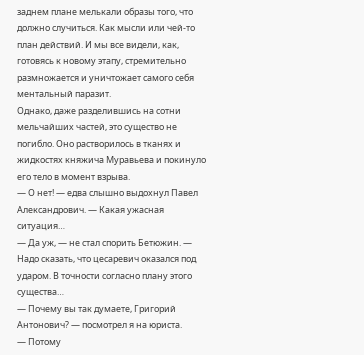заднем плане мелькали образы того, что должно случиться. Как мысли или чей-то план действий. И мы все видели, как, готовясь к новому этапу, стремительно размножается и уничтожает самого себя ментальный паразит.
Однако, даже разделившись на сотни мельчайших частей, это существо не погибло. Оно растворилось в тканях и жидкостях княжича Муравьева и покинуло его тело в момент взрыва.
— О нет! — едва слышно выдохнул Павел Александрович. — Какая ужасная ситуация…
— Да уж, — не стал спорить Бетюжин. — Надо сказать, что цесаревич оказался под ударом. В точности согласно плану этого существа…
— Почему вы так думаете, Григорий Антонович? — посмотрел я на юриста.
— Потому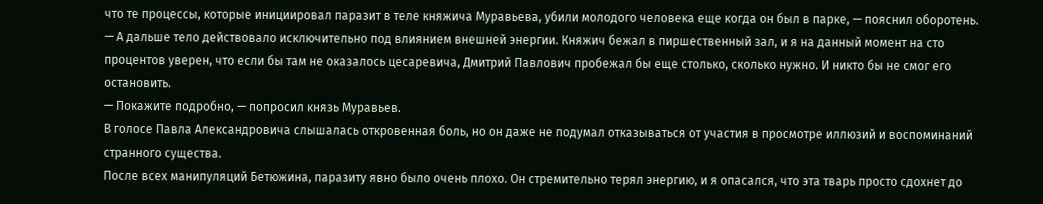что те процессы, которые инициировал паразит в теле княжича Муравьева, убили молодого человека еще когда он был в парке, — пояснил оборотень. — А дальше тело действовало исключительно под влиянием внешней энергии. Княжич бежал в пиршественный зал, и я на данный момент на сто процентов уверен, что если бы там не оказалось цесаревича, Дмитрий Павлович пробежал бы еще столько, сколько нужно. И никто бы не смог его остановить.
— Покажите подробно, — попросил князь Муравьев.
В голосе Павла Александровича слышалась откровенная боль, но он даже не подумал отказываться от участия в просмотре иллюзий и воспоминаний странного существа.
После всех манипуляций Бетюжина, паразиту явно было очень плохо. Он стремительно терял энергию, и я опасался, что эта тварь просто сдохнет до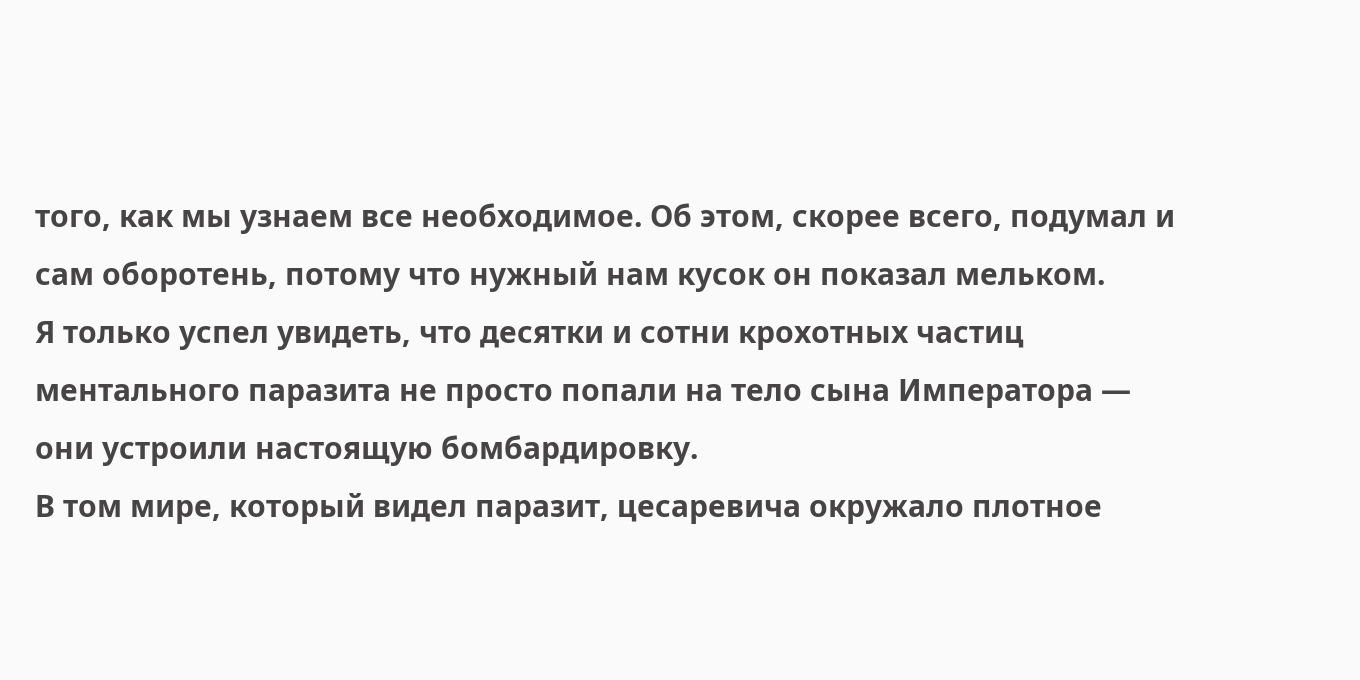того, как мы узнаем все необходимое. Об этом, скорее всего, подумал и сам оборотень, потому что нужный нам кусок он показал мельком.
Я только успел увидеть, что десятки и сотни крохотных частиц ментального паразита не просто попали на тело сына Императора — они устроили настоящую бомбардировку.
В том мире, который видел паразит, цесаревича окружало плотное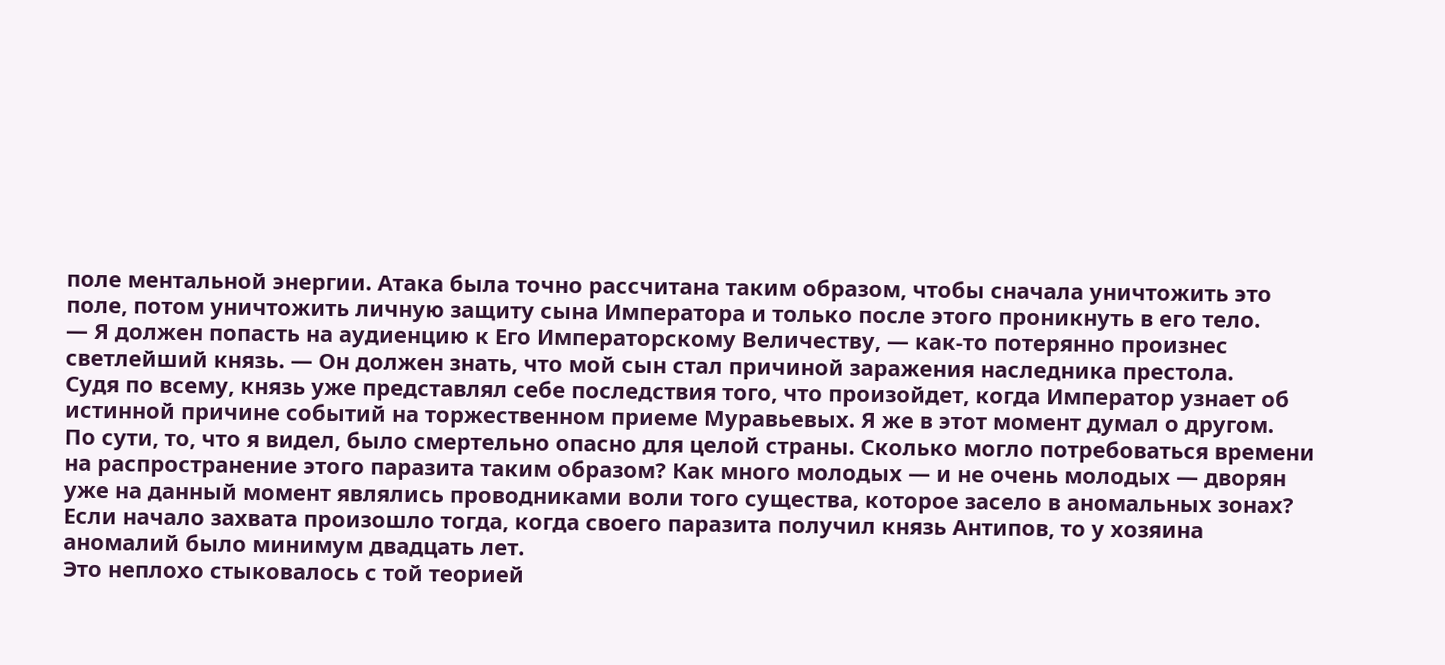поле ментальной энергии. Атака была точно рассчитана таким образом, чтобы сначала уничтожить это поле, потом уничтожить личную защиту сына Императора и только после этого проникнуть в его тело.
— Я должен попасть на аудиенцию к Его Императорскому Величеству, — как-то потерянно произнес светлейший князь. — Он должен знать, что мой сын стал причиной заражения наследника престола.
Судя по всему, князь уже представлял себе последствия того, что произойдет, когда Император узнает об истинной причине событий на торжественном приеме Муравьевых. Я же в этот момент думал о другом.
По сути, то, что я видел, было смертельно опасно для целой страны. Сколько могло потребоваться времени на распространение этого паразита таким образом? Как много молодых — и не очень молодых — дворян уже на данный момент являлись проводниками воли того существа, которое засело в аномальных зонах?
Если начало захвата произошло тогда, когда своего паразита получил князь Антипов, то у хозяина аномалий было минимум двадцать лет.
Это неплохо стыковалось с той теорией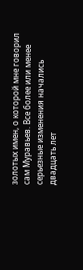золотых имен, о которой мне говорил сам Муравьев. Все более или менее серьезные изменения начались двадцать лет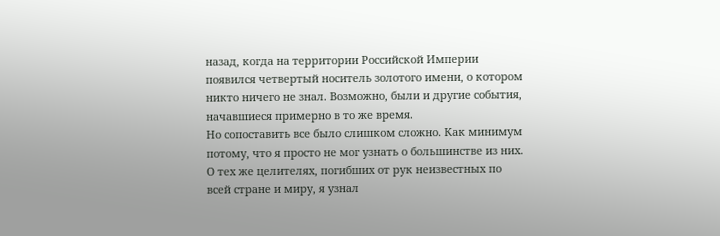назад, когда на территории Российской Империи появился четвертый носитель золотого имени, о котором никто ничего не знал. Возможно, были и другие события, начавшиеся примерно в то же время.
Но сопоставить все было слишком сложно. Как минимум потому, что я просто не мог узнать о большинстве из них. О тех же целителях, погибших от рук неизвестных по всей стране и миру, я узнал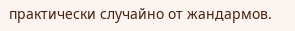практически случайно от жандармов.